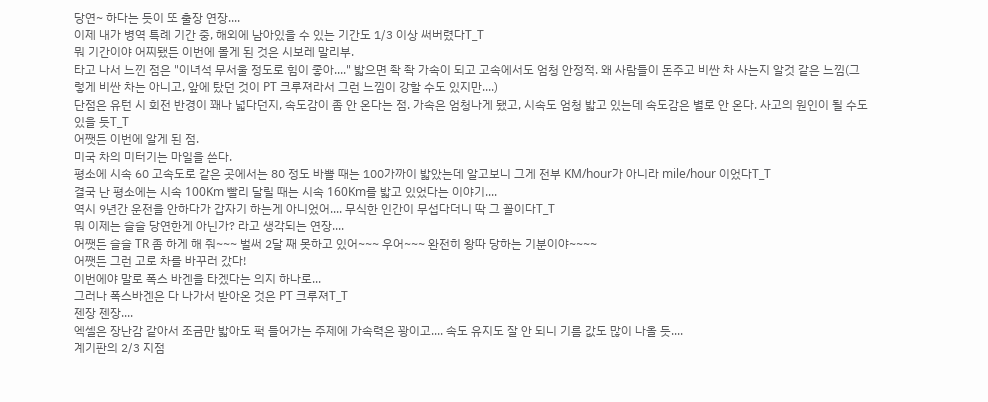당연~ 하다는 듯이 또 출장 연장....
이제 내가 병역 특례 기간 중, 해외에 남아있을 수 있는 기간도 1/3 이상 써버렸다T_T
뭐 기간이야 어찌됐든 이번에 몰게 된 것은 시보레 말리부.
타고 나서 느낀 점은 "이녀석 무서울 정도로 힘이 좋아...." 밟으면 좍 좍 가속이 되고 고속에서도 엄청 안정적. 왜 사람들이 돈주고 비싼 차 사는지 알것 같은 느낌(그렇게 비싼 차는 아니고, 앞에 탔던 것이 PT 크루져라서 그런 느낌이 강할 수도 있지만....)
단점은 유턴 시 회전 반경이 꽤나 넓다던지, 속도감이 좀 안 온다는 점. 가속은 엄청나게 됐고, 시속도 엄청 밟고 있는데 속도감은 별로 안 온다. 사고의 원인이 될 수도 있을 듯T_T
어쨋든 이번에 알게 된 점.
미국 차의 미터기는 마일을 쓴다.
평소에 시속 60 고속도로 같은 곳에서는 80 정도 바쁠 때는 100가까이 밟았는데 알고보니 그게 전부 KM/hour가 아니라 mile/hour 이었다T_T
결국 난 평소에는 시속 100Km 빨리 달릴 때는 시속 160Km를 밟고 있었다는 이야기....
역시 9년간 운전을 안하다가 갑자기 하는게 아니었어.... 무식한 인간이 무섭다더니 딱 그 꼴이다T_T
뭐 이제는 슬슬 당연한게 아닌가? 라고 생각되는 연장....
어쨋든 슬슬 TR 좀 하게 해 줘~~~ 벌써 2달 째 못하고 있어~~~ 우어~~~ 완전히 왕따 당하는 기분이야~~~~
어쨋든 그런 고로 차를 바꾸러 갔다!
이번에야 말로 폭스 바겐을 타겠다는 의지 하나로...
그러나 폭스바겐은 다 나가서 받아온 것은 PT 크루져T_T
젠장 젠장....
엑셀은 장난감 같아서 조금만 밟아도 퍽 들어가는 주제에 가속력은 꽝이고.... 속도 유지도 잘 안 되니 기름 값도 많이 나올 듯....
계기판의 2/3 지점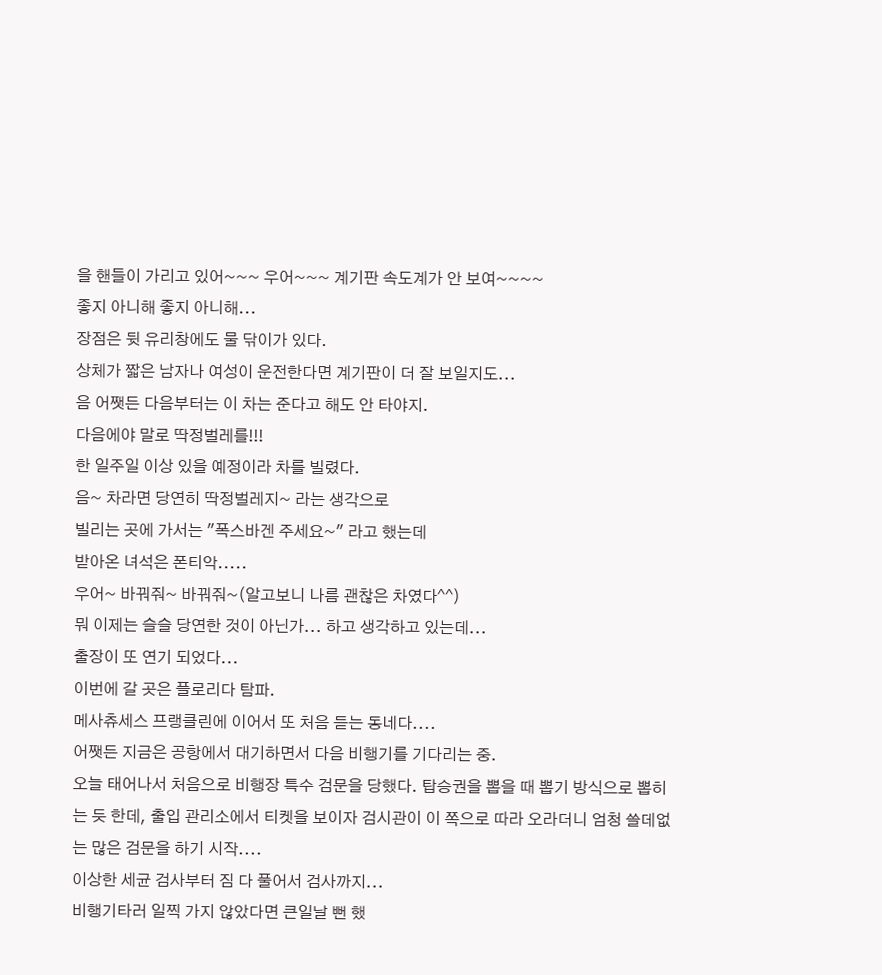을 핸들이 가리고 있어~~~ 우어~~~ 계기판 속도계가 안 보여~~~~
좋지 아니해 좋지 아니해...
장점은 뒷 유리창에도 물 닦이가 있다.
상체가 짧은 남자나 여성이 운전한다면 계기판이 더 잘 보일지도...
음 어쨋든 다음부터는 이 차는 준다고 해도 안 타야지.
다음에야 말로 딱정벌레를!!!
한 일주일 이상 있을 예정이라 차를 빌렸다.
음~ 차라면 당연히 딱정벌레지~ 라는 생각으로
빌리는 곳에 가서는 "폭스바겐 주세요~" 라고 했는데
받아온 녀석은 폰티악.....
우어~ 바꿔줘~ 바꿔줘~(알고보니 나름 괜찮은 차였다^^)
뭐 이제는 슬슬 당연한 것이 아닌가... 하고 생각하고 있는데...
출장이 또 연기 되었다...
이번에 갈 곳은 플로리다 탐파.
메사츄세스 프랭클린에 이어서 또 처음 듣는 동네다....
어쨋든 지금은 공항에서 대기하면서 다음 비행기를 기다리는 중.
오늘 태어나서 처음으로 비행장 특수 검문을 당했다. 탑승권을 뽑을 때 뽑기 방식으로 뽑히는 듯 한데, 출입 관리소에서 티켓을 보이자 검시관이 이 쪽으로 따라 오라더니 엄청 쓸데없는 많은 검문을 하기 시작....
이상한 세균 검사부터 짐 다 풀어서 검사까지...
비행기타러 일찍 가지 않았다면 큰일날 뻔 했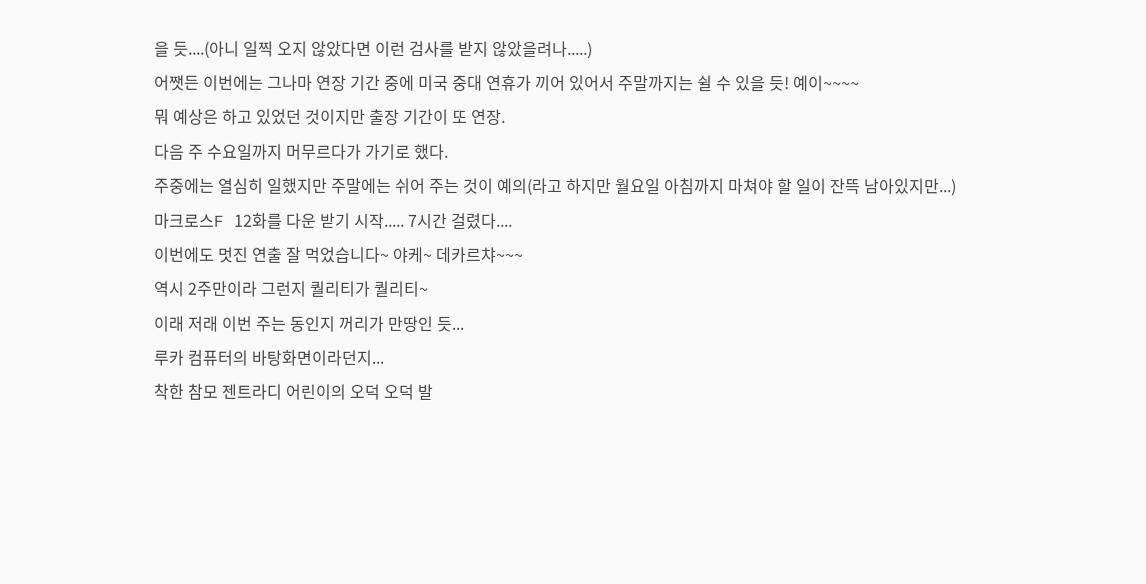을 듯....(아니 일찍 오지 않았다면 이런 검사를 받지 않았을려나.....)
어쨋든 이번에는 그나마 연장 기간 중에 미국 중대 연휴가 끼어 있어서 주말까지는 쉴 수 있을 듯! 예이~~~~
뭐 예상은 하고 있었던 것이지만 출장 기간이 또 연장.
다음 주 수요일까지 머무르다가 가기로 했다.
주중에는 열심히 일했지만 주말에는 쉬어 주는 것이 예의(라고 하지만 월요일 아침까지 마쳐야 할 일이 잔뜩 남아있지만...)
마크로스F 12화를 다운 받기 시작..... 7시간 걸렸다....
이번에도 멋진 연출 잘 먹었습니다~ 야케~ 데카르챠~~~
역시 2주만이라 그런지 퀄리티가 퀄리티~
이래 저래 이번 주는 동인지 꺼리가 만땅인 듯...
루카 컴퓨터의 바탕화면이라던지...
착한 참모 젠트라디 어린이의 오덕 오덕 발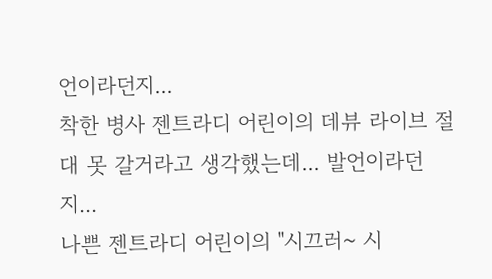언이라던지...
착한 병사 젠트라디 어린이의 데뷰 라이브 절대 못 갈거라고 생각했는데... 발언이라던지...
나쁜 젠트라디 어린이의 "시끄러~ 시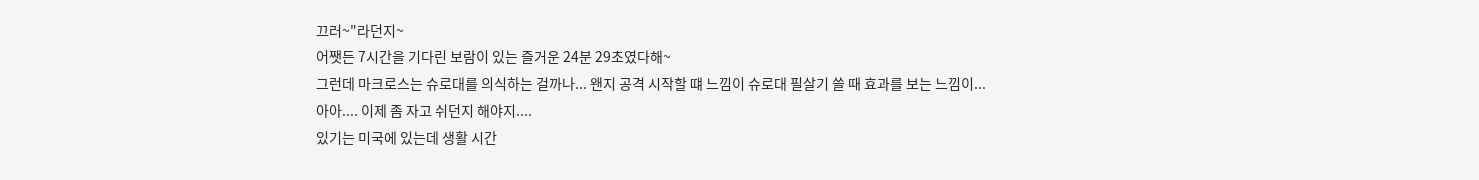끄러~"라던지~
어쨋든 7시간을 기다린 보람이 있는 즐거운 24분 29초였다해~
그런데 마크로스는 슈로대를 의식하는 걸까나... 왠지 공격 시작할 떄 느낌이 슈로대 필살기 쓸 때 효과를 보는 느낌이...
아아.... 이제 좀 자고 쉬던지 해야지....
있기는 미국에 있는데 생활 시간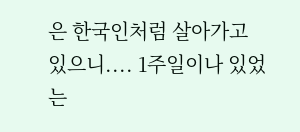은 한국인처럼 살아가고 있으니.... 1주일이나 있었는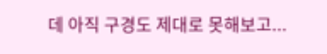데 아직 구경도 제대로 못해보고...